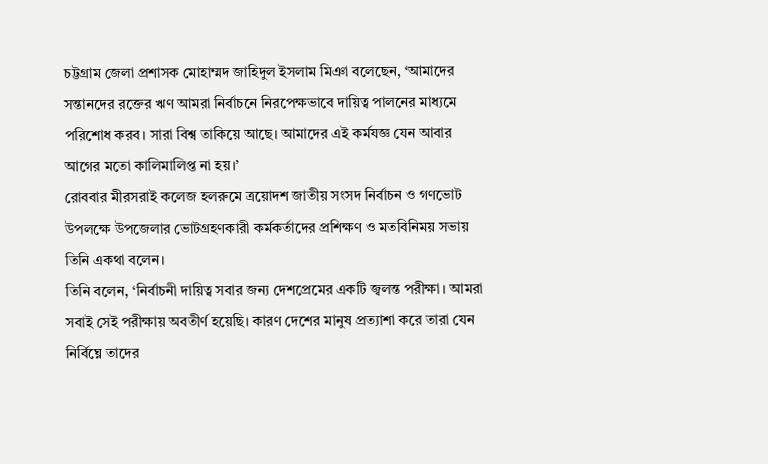চট্টগ্রাম জেলা প্রশাসক মোহাম্মদ জাহিদুল ইসলাম মিঞা বলেছেন, ‘আমাদের সন্তানদের রক্তের ঋণ আমরা নির্বাচনে নিরপেক্ষভাবে দায়িত্ব পালনের মাধ্যমে পরিশোধ করব। সারা বিশ্ব তাকিয়ে আছে। আমাদের এই কর্মযজ্ঞ যেন আবার আগের মতো কালিমালিপ্ত না হয়।’
রোববার মীরসরাই কলেজ হলরুমে ত্রয়োদশ জাতীয় সংসদ নির্বাচন ও গণভোট উপলক্ষে উপজেলার ভোটগ্রহণকারী কর্মকর্তাদের প্রশিক্ষণ ও মতবিনিময় সভায় তিনি একথা বলেন।
তিনি বলেন, ‘নির্বাচনী দায়িত্ব সবার জন্য দেশপ্রেমের একটি জ্বলন্ত পরীক্ষা। আমরা সবাই সেই পরীক্ষায় অবতীর্ণ হয়েছি। কারণ দেশের মানুষ প্রত্যাশা করে তারা যেন নির্বিঘ্নে তাদের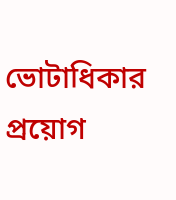ভোটাধিকার প্রয়োগ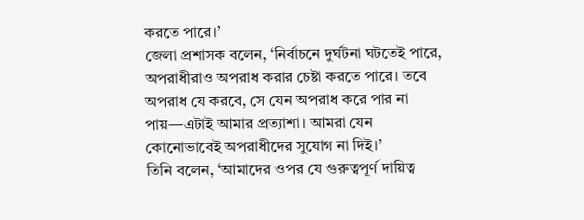করতে পারে।’
জেলা প্রশাসক বলেন, ‘নির্বাচনে দুর্ঘটনা ঘটতেই পারে, অপরাধীরাও অপরাধ করার চেষ্টা করতে পারে। তবে অপরাধ যে করবে, সে যেন অপরাধ করে পার না পায়—এটাই আমার প্রত্যাশা। আমরা যেন কোনোভাবেই অপরাধীদের সুযোগ না দিই।’
তিনি বলেন, ‘আমাদের ওপর যে গুরুত্বপূর্ণ দায়িত্ব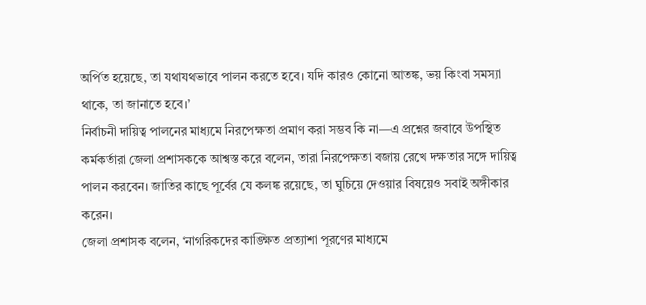অর্পিত হয়েছে, তা যথাযথভাবে পালন করতে হবে। যদি কারও কোনো আতঙ্ক, ভয় কিংবা সমস্যা থাকে, তা জানাতে হবে।’
নির্বাচনী দায়িত্ব পালনের মাধ্যমে নিরপেক্ষতা প্রমাণ করা সম্ভব কি না—এ প্রশ্নের জবাবে উপস্থিত কর্মকর্তারা জেলা প্রশাসককে আশ্বস্ত করে বলেন, তারা নিরপেক্ষতা বজায় রেখে দক্ষতার সঙ্গে দায়িত্ব পালন করবেন। জাতির কাছে পূর্বের যে কলঙ্ক রয়েছে, তা ঘুচিয়ে দেওয়ার বিষয়েও সবাই অঙ্গীকার করেন।
জেলা প্রশাসক বলেন, ‘নাগরিকদের কাঙ্ক্ষিত প্রত্যাশা পূরণের মাধ্যমে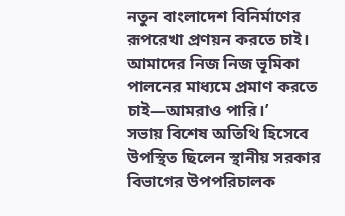নতুন বাংলাদেশ বিনির্মাণের রূপরেখা প্রণয়ন করতে চাই। আমাদের নিজ নিজ ভূমিকা পালনের মাধ্যমে প্রমাণ করতে চাই—আমরাও পারি।’
সভায় বিশেষ অতিথি হিসেবে উপস্থিত ছিলেন স্থানীয় সরকার বিভাগের উপপরিচালক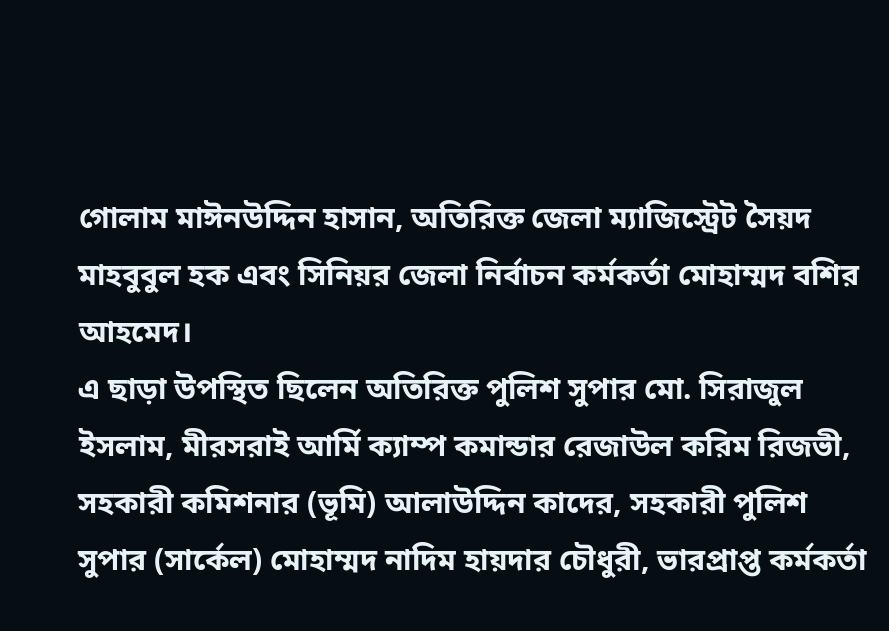গোলাম মাঈনউদ্দিন হাসান, অতিরিক্ত জেলা ম্যাজিস্ট্রেট সৈয়দ মাহবুবুল হক এবং সিনিয়র জেলা নির্বাচন কর্মকর্তা মোহাম্মদ বশির আহমেদ।
এ ছাড়া উপস্থিত ছিলেন অতিরিক্ত পুলিশ সুপার মো. সিরাজুল ইসলাম, মীরসরাই আর্মি ক্যাম্প কমান্ডার রেজাউল করিম রিজভী, সহকারী কমিশনার (ভূমি) আলাউদ্দিন কাদের, সহকারী পুলিশ সুপার (সার্কেল) মোহাম্মদ নাদিম হায়দার চৌধুরী, ভারপ্রাপ্ত কর্মকর্তা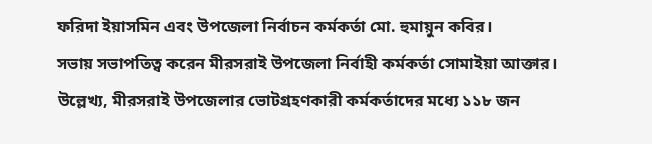ফরিদা ইয়াসমিন এবং উপজেলা নির্বাচন কর্মকর্তা মো. হুমায়ুন কবির।
সভায় সভাপতিত্ব করেন মীরসরাই উপজেলা নির্বাহী কর্মকর্তা সোমাইয়া আক্তার।
উল্লেখ্য, মীরসরাই উপজেলার ভোটগ্রহণকারী কর্মকর্তাদের মধ্যে ১১৮ জন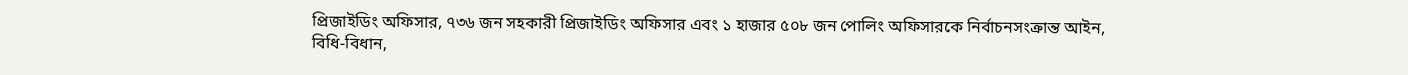প্রিজাইডিং অফিসার, ৭৩৬ জন সহকারী প্রিজাইডিং অফিসার এবং ১ হাজার ৫০৮ জন পোলিং অফিসারকে নির্বাচনসংক্রান্ত আইন, বিধি-বিধান,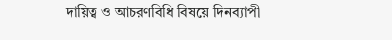দায়িত্ব ও আচরণবিধি বিষয়ে দিনব্যাপী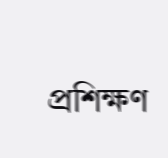প্রশিক্ষণ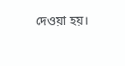দেওয়া হয়।